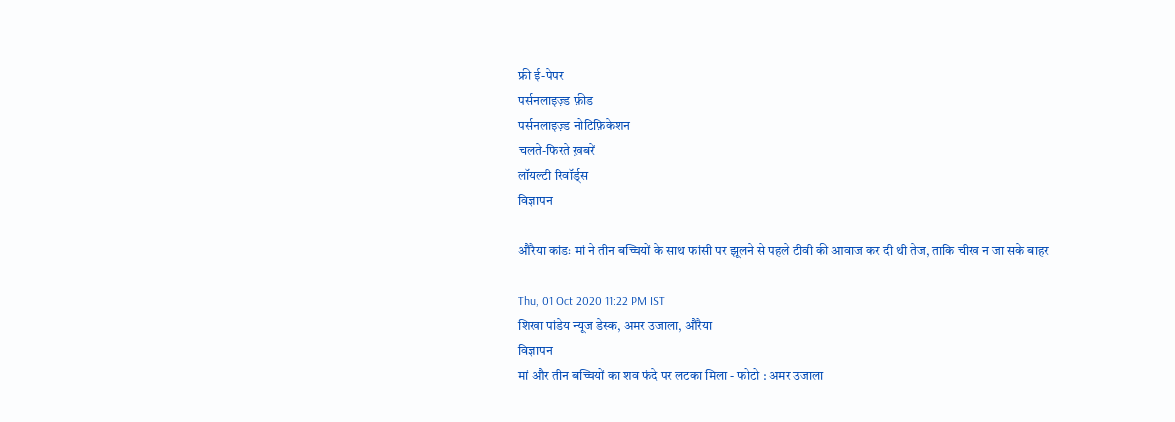फ्री ई-पेपर
पर्सनलाइज़्ड फ़ीड
पर्सनलाइज़्ड नोटिफ़िकेशन
चलते-फिरते ख़बरें
लॉयल्टी रिवॉर्ड्स
विज्ञापन

औरैया कांडः मां ने तीन बच्चियों के साथ फांसी पर झूलने से पहले टीवी की आवाज कर दी थी तेज, ताकि चीख न जा सके बाहर

Thu, 01 Oct 2020 11:22 PM IST
शिखा पांडेय न्यूज डेस्क, अमर उजाला, औरैया
विज्ञापन
मां और तीन बच्चियों का शव फंदे पर लटका मिला - फोटो : अमर उजाला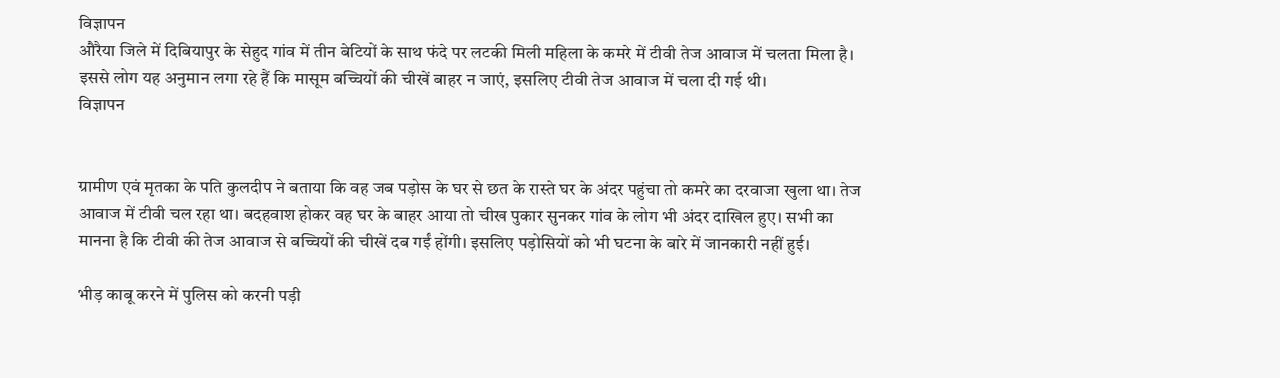विज्ञापन
औरैया जिले में दिबियापुर के सेहुद गांव में तीन बेटियों के साथ फंदे पर लटकी मिली महिला के कमरे में टीवी तेज आवाज में चलता मिला है। इससे लोग यह अनुमान लगा रहे हैं कि मासूम बच्चियों की चीखें बाहर न जाएं, इसलिए टीवी तेज आवाज में चला दी गई थी।
विज्ञापन


ग्रामीण एवं मृतका के पति कुलदीप ने बताया कि वह जब पड़ोस के घर से छत के रास्ते घर के अंदर पहुंचा तो कमरे का दरवाजा खुला था। तेज आवाज में टीवी चल रहा था। बदहवाश होकर वह घर के बाहर आया तो चीख पुकार सुनकर गांव के लोग भी अंदर दाखिल हुए। सभी का मानना है कि टीवी की तेज आवाज से बच्चियों की चीखें दब गईं होंगी। इसलिए पड़ोसियों को भी घटना के बारे में जानकारी नहीं हुई।

भीड़ काबू करने में पुलिस को करनी पड़ी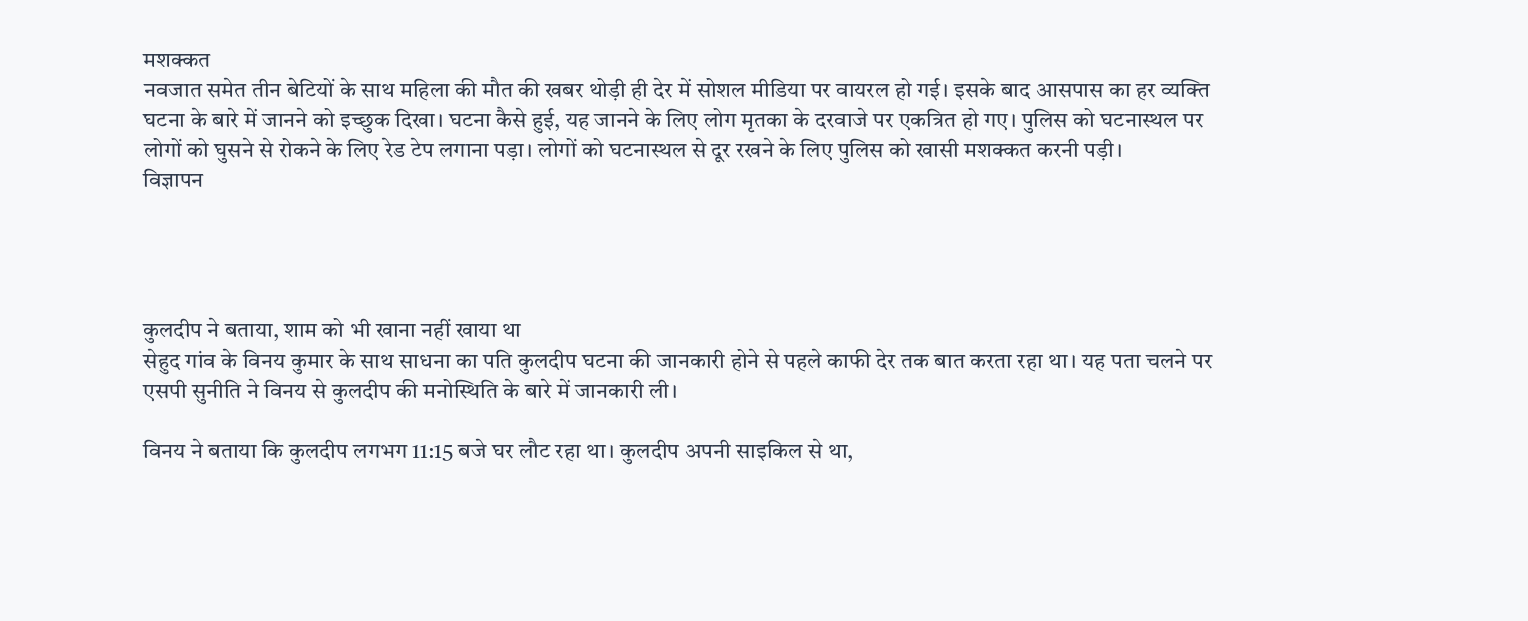मशक्कत
नवजात समेत तीन बेटियों के साथ महिला की मौत की खबर थोड़ी ही देर में सोशल मीडिया पर वायरल हो गई। इसके बाद आसपास का हर व्यक्ति घटना के बारे में जानने को इच्छुक दिखा। घटना कैसे हुई, यह जानने के लिए लोग मृतका के दरवाजे पर एकत्रित हो गए। पुलिस को घटनास्थल पर लोगों को घुसने से रोकने के लिए रेड टेप लगाना पड़ा। लोगों को घटनास्थल से दूर रखने के लिए पुलिस को खासी मशक्कत करनी पड़ी।
विज्ञापन




कुलदीप ने बताया, शाम को भी खाना नहीं खाया था
सेहुद गांव के विनय कुमार के साथ साधना का पति कुलदीप घटना की जानकारी होने से पहले काफी देर तक बात करता रहा था। यह पता चलने पर एसपी सुनीति ने विनय से कुलदीप की मनोस्थिति के बारे में जानकारी ली।

विनय ने बताया कि कुलदीप लगभग 11:15 बजे घर लौट रहा था। कुलदीप अपनी साइकिल से था,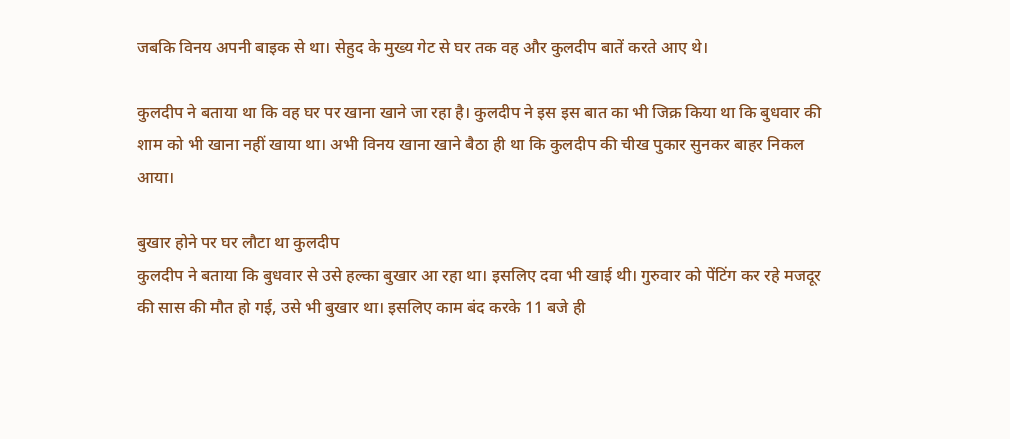जबकि विनय अपनी बाइक से था। सेहुद के मुख्य गेट से घर तक वह और कुलदीप बातें करते आए थे।

कुलदीप ने बताया था कि वह घर पर खाना खाने जा रहा है। कुलदीप ने इस इस बात का भी जिक्र किया था कि बुधवार की शाम को भी खाना नहीं खाया था। अभी विनय खाना खाने बैठा ही था कि कुलदीप की चीख पुकार सुनकर बाहर निकल आया।

बुखार होने पर घर लौटा था कुलदीप
कुलदीप ने बताया कि बुधवार से उसे हल्का बुखार आ रहा था। इसलिए दवा भी खाई थी। गुरुवार को पेंटिंग कर रहे मजदूर की सास की मौत हो गई, उसे भी बुखार था। इसलिए काम बंद करके 11 बजे ही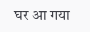घर आ गया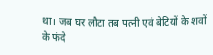था। जब घर लौटा तब पत्नी एवं बेटियों के शवों के फंदे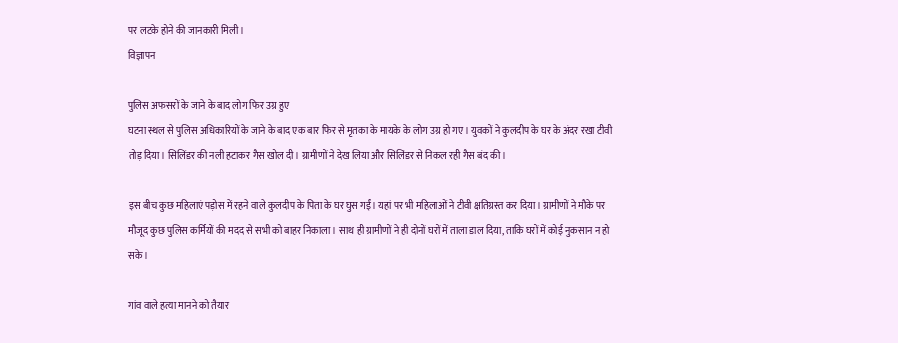पर लटके होने की जानकारी मिली।
विज्ञापन

पुलिस अफसरों के जाने के बाद लोग फिर उग्र हुए
घटना स्थल से पुलिस अधिकारियों के जाने के बाद एक बार फिर से मृतका के मायके के लोग उग्र हो गए। युवकों ने कुलदीप के घर के अंदर रखा टीवी तोड़ दिया। सिलिंडर की नली हटाकर गैस खोल दी। ग्रामीणों ने देख लिया और सिलिंडर से निकल रही गैस बंद की।

इस बीच कुछ महिलाएं पड़ोस में रहने वाले कुलदीप के पिता के घर घुस गईं। यहां पर भी महिलाओं ने टीवी क्षतिग्रस्त कर दिया। ग्रामीणों ने मौके पर मौजूद कुछ पुलिस कर्मियों की मदद से सभी को बाहर निकाला। साथ ही ग्रामीणों ने ही दोनों घरों में ताला डाल दिया, ताकि घरों में कोई नुकसान न हो सके।

गांव वाले हत्या मानने को तैयार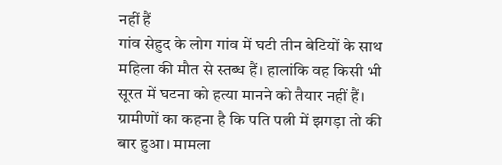नहीं हैं
गांव सेहुद के लोग गांव में घटी तीन बेटियों के साथ महिला की मौत से स्तब्ध हैं। हालांकि वह किसी भी सूरत में घटना को हत्या मानने को तैयार नहीं हैं। ग्रामीणों का कहना है कि पति पत्नी में झगड़ा तो की बार हुआ। मामला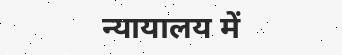न्यायालय में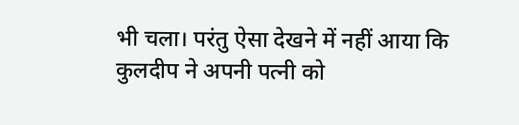भी चला। परंतु ऐसा देखने में नहीं आया कि कुलदीप ने अपनी पत्नी को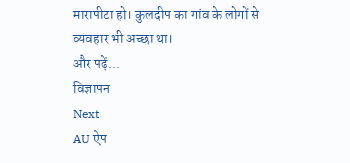मारापीटा हो। कुलदीप का गांव के लोगों से व्यवहार भी अच्छा था।
और पढ़ें...
विज्ञापन
Next
AU ऐप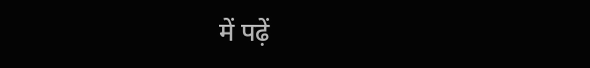में पढ़ें